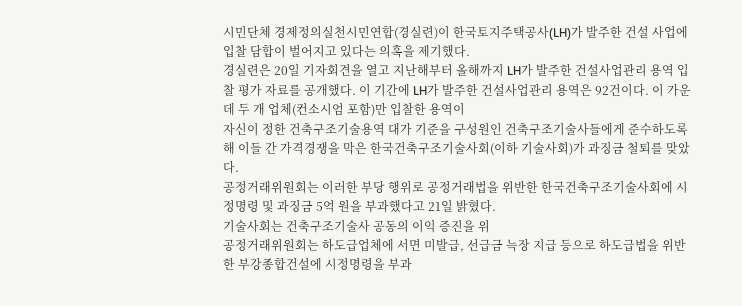시민단체 경제정의실천시민연합(경실련)이 한국토지주택공사(LH)가 발주한 건설 사업에 입찰 담합이 벌어지고 있다는 의혹을 제기했다.
경실련은 20일 기자회견을 열고 지난해부터 올해까지 LH가 발주한 건설사업관리 용역 입찰 평가 자료를 공개했다. 이 기간에 LH가 발주한 건설사업관리 용역은 92건이다. 이 가운데 두 개 업체(컨소시엄 포함)만 입찰한 용역이
자신이 정한 건축구조기술용역 대가 기준을 구성원인 건축구조기술사들에게 준수하도록 해 이들 간 가격경쟁을 막은 한국건축구조기술사회(이하 기술사회)가 과징금 철퇴를 맞았다.
공정거래위원회는 이러한 부당 행위로 공정거래법을 위반한 한국건축구조기술사회에 시정명령 및 과징금 5억 원을 부과했다고 21일 밝혔다.
기술사회는 건축구조기술사 공동의 이익 증진을 위
공정거래위원회는 하도급업체에 서면 미발급, 선급금 늑장 지급 등으로 하도급법을 위반한 부강종합건설에 시정명령을 부과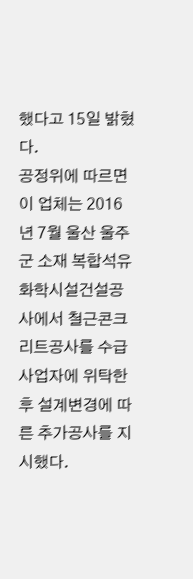했다고 15일 밝혔다.
공정위에 따르면 이 업체는 2016년 7월 울산 울주군 소재 복합석유화학시설건설공사에서 철근콘크리트공사를 수급사업자에 위탁한 후 설계변경에 따른 추가공사를 지시했다.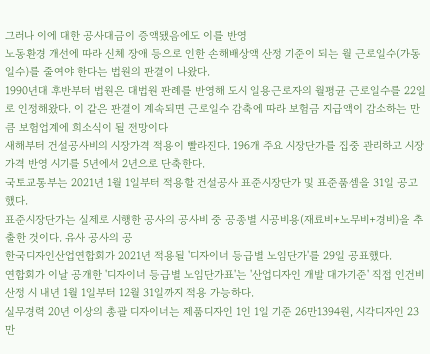그러나 이에 대한 공사대금이 증액됐음에도 이를 반영
노동환경 개선에 따라 신체 장애 등으로 인한 손해배상액 산정 기준이 되는 월 근로일수(가동일수)를 줄여야 한다는 법원의 판결이 나왔다.
1990년대 후반부터 법원은 대법원 판례를 반영해 도시 일용근로자의 월평균 근로일수를 22일로 인정해왔다. 이 같은 판결이 계속되면 근로일수 감축에 따라 보험금 지급액이 감소하는 만큼 보험업계에 희소식이 될 전망이다
새해부터 건설공사비의 시장가격 적용이 빨라진다. 196개 주요 시장단가를 집중 관리하고 시장가격 반영 시기를 5년에서 2년으로 단축한다.
국토교통부는 2021년 1월 1일부터 적용할 건설공사 표준시장단가 및 표준품셈을 31일 공고했다.
표준시장단가는 실제로 시행한 공사의 공사비 중 공종별 시공비용(재료비+노무비+경비)을 추출한 것이다. 유사 공사의 공
한국디자인산업연합회가 2021년 적용될 '디자이너 등급별 노임단가'를 29일 공표했다.
연합회가 이날 공개한 '디자이너 등급별 노임단가표'는 '산업디자인 개발 대가기준' 직접 인건비 산정 시 내년 1월 1일부터 12월 31일까지 적용 가능하다.
실무경력 20년 이상의 총괄 디자이너는 제품디자인 1인 1일 기준 26만1394원, 시각디자인 23만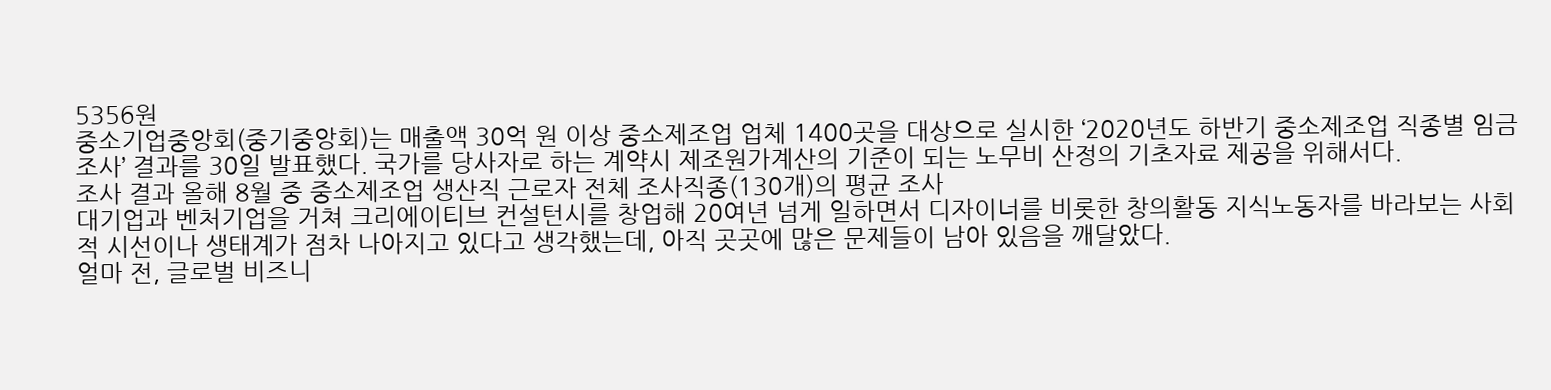5356원
중소기업중앙회(중기중앙회)는 매출액 30억 원 이상 중소제조업 업체 1400곳을 대상으로 실시한 ‘2020년도 하반기 중소제조업 직종별 임금조사’ 결과를 30일 발표했다. 국가를 당사자로 하는 계약시 제조원가계산의 기준이 되는 노무비 산정의 기초자료 제공을 위해서다.
조사 결과 올해 8월 중 중소제조업 생산직 근로자 전체 조사직종(130개)의 평균 조사
대기업과 벤처기업을 거쳐 크리에이티브 컨설턴시를 창업해 20여년 넘게 일하면서 디자이너를 비롯한 창의활동 지식노동자를 바라보는 사회적 시선이나 생태계가 점차 나아지고 있다고 생각했는데, 아직 곳곳에 많은 문제들이 남아 있음을 깨달았다.
얼마 전, 글로벌 비즈니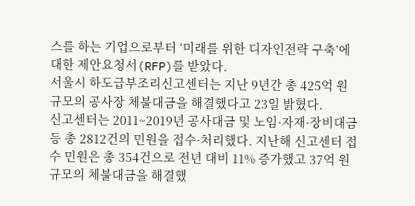스를 하는 기업으로부터 ‘미래를 위한 디자인전략 구축’에 대한 제안요청서(RFP)를 받았다.
서울시 하도급부조리신고센터는 지난 9년간 총 425억 원 규모의 공사장 체불대금을 해결했다고 23일 밝혔다.
신고센터는 2011~2019년 공사대금 및 노임·자재·장비대금 등 총 2812건의 민원을 접수·처리했다. 지난해 신고센터 접수 민원은 총 354건으로 전년 대비 11% 증가했고 37억 원 규모의 체불대금을 해결했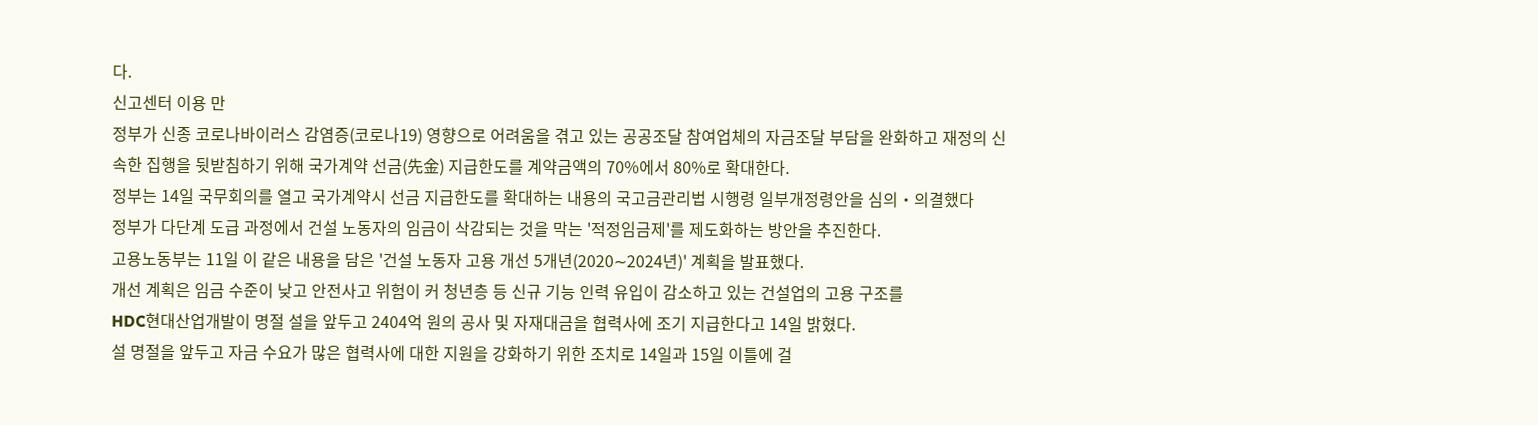다.
신고센터 이용 만
정부가 신종 코로나바이러스 감염증(코로나19) 영향으로 어려움을 겪고 있는 공공조달 참여업체의 자금조달 부담을 완화하고 재정의 신속한 집행을 뒷받침하기 위해 국가계약 선금(先金) 지급한도를 계약금액의 70%에서 80%로 확대한다.
정부는 14일 국무회의를 열고 국가계약시 선금 지급한도를 확대하는 내용의 국고금관리법 시행령 일부개정령안을 심의‧의결했다
정부가 다단계 도급 과정에서 건설 노동자의 임금이 삭감되는 것을 막는 '적정임금제'를 제도화하는 방안을 추진한다.
고용노동부는 11일 이 같은 내용을 담은 '건설 노동자 고용 개선 5개년(2020∼2024년)' 계획을 발표했다.
개선 계획은 임금 수준이 낮고 안전사고 위험이 커 청년층 등 신규 기능 인력 유입이 감소하고 있는 건설업의 고용 구조를
HDC현대산업개발이 명절 설을 앞두고 2404억 원의 공사 및 자재대금을 협력사에 조기 지급한다고 14일 밝혔다.
설 명절을 앞두고 자금 수요가 많은 협력사에 대한 지원을 강화하기 위한 조치로 14일과 15일 이틀에 걸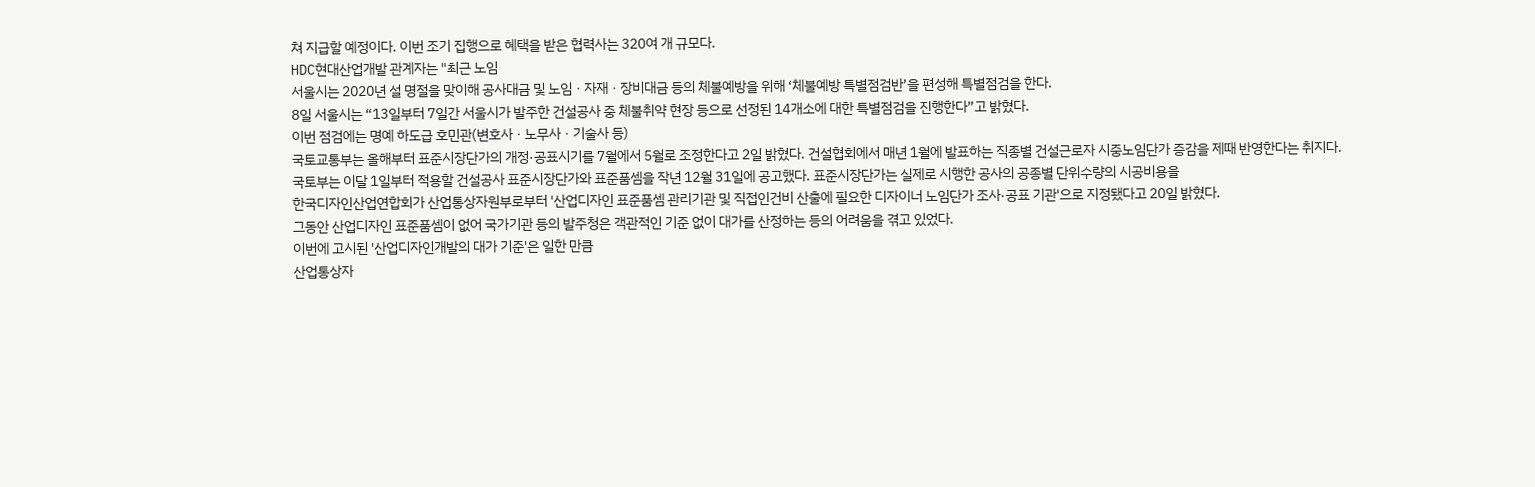쳐 지급할 예정이다. 이번 조기 집행으로 혜택을 받은 협력사는 320여 개 규모다.
HDC현대산업개발 관계자는 "최근 노임
서울시는 2020년 설 명절을 맞이해 공사대금 및 노임ㆍ자재ㆍ장비대금 등의 체불예방을 위해 ‘체불예방 특별점검반’을 편성해 특별점검을 한다.
8일 서울시는 “13일부터 7일간 서울시가 발주한 건설공사 중 체불취약 현장 등으로 선정된 14개소에 대한 특별점검을 진행한다”고 밝혔다.
이번 점검에는 명예 하도급 호민관(변호사ㆍ노무사ㆍ기술사 등)
국토교통부는 올해부터 표준시장단가의 개정·공표시기를 7월에서 5월로 조정한다고 2일 밝혔다. 건설협회에서 매년 1월에 발표하는 직종별 건설근로자 시중노임단가 증감을 제때 반영한다는 취지다.
국토부는 이달 1일부터 적용할 건설공사 표준시장단가와 표준품셈을 작년 12월 31일에 공고했다. 표준시장단가는 실제로 시행한 공사의 공종별 단위수량의 시공비용을
한국디자인산업연합회가 산업통상자원부로부터 '산업디자인 표준품셈 관리기관 및 직접인건비 산출에 필요한 디자이너 노임단가 조사·공표 기관'으로 지정됐다고 20일 밝혔다.
그동안 산업디자인 표준품셈이 없어 국가기관 등의 발주청은 객관적인 기준 없이 대가를 산정하는 등의 어려움을 겪고 있었다.
이번에 고시된 '산업디자인개발의 대가 기준'은 일한 만큼
산업통상자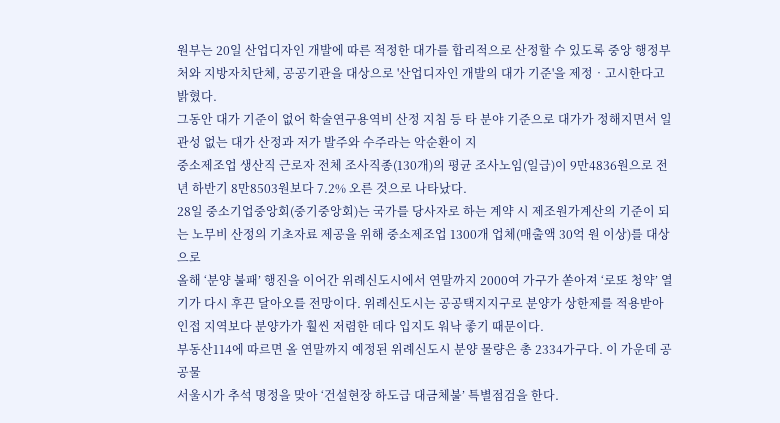원부는 20일 산업디자인 개발에 따른 적정한 대가를 합리적으로 산정할 수 있도록 중앙 행정부처와 지방자치단체, 공공기관을 대상으로 '산업디자인 개발의 대가 기준'을 제정‧고시한다고 밝혔다.
그동안 대가 기준이 없어 학술연구용역비 산정 지침 등 타 분야 기준으로 대가가 정해지면서 일관성 없는 대가 산정과 저가 발주와 수주라는 악순환이 지
중소제조업 생산직 근로자 전체 조사직종(130개)의 평균 조사노임(일급)이 9만4836원으로 전년 하반기 8만8503원보다 7.2% 오른 것으로 나타났다.
28일 중소기업중앙회(중기중앙회)는 국가를 당사자로 하는 계약 시 제조원가계산의 기준이 되는 노무비 산정의 기초자료 제공을 위해 중소제조업 1300개 업체(매출액 30억 원 이상)를 대상으로
올해 ‘분양 불패’ 행진을 이어간 위례신도시에서 연말까지 2000여 가구가 쏟아져 ‘로또 청약’ 열기가 다시 후끈 달아오를 전망이다. 위례신도시는 공공택지지구로 분양가 상한제를 적용받아 인접 지역보다 분양가가 훨씬 저렴한 데다 입지도 워낙 좋기 때문이다.
부동산114에 따르면 올 연말까지 예정된 위례신도시 분양 물량은 총 2334가구다. 이 가운데 공공물
서울시가 추석 명정을 맞아 ‘건설현장 하도급 대금체불’ 특별점검을 한다.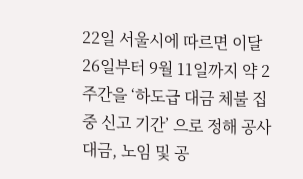22일 서울시에 따르면 이달 26일부터 9월 11일까지 약 2주간을 ‘하도급 대금 체불 집중 신고 기간’ 으로 정해 공사대금, 노임 및 공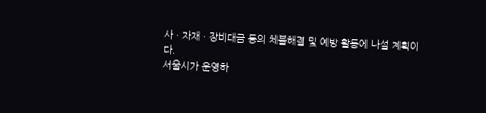사ㆍ자재ㆍ장비대금 등의 체불해결 및 예방 활동에 나설 계획이다.
서울시가 운영하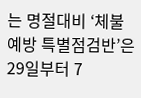는 명절대비 ‘체불예방 특별점검반’은 29일부터 7